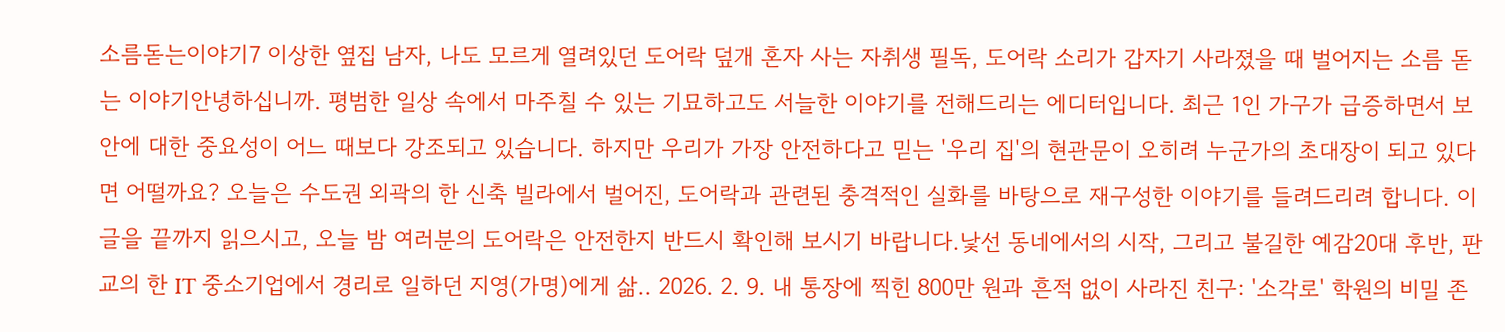소름돋는이야기7 이상한 옆집 남자, 나도 모르게 열려있던 도어락 덮개 혼자 사는 자취생 필독, 도어락 소리가 갑자기 사라졌을 때 벌어지는 소름 돋는 이야기안녕하십니까. 평범한 일상 속에서 마주칠 수 있는 기묘하고도 서늘한 이야기를 전해드리는 에디터입니다. 최근 1인 가구가 급증하면서 보안에 대한 중요성이 어느 때보다 강조되고 있습니다. 하지만 우리가 가장 안전하다고 믿는 '우리 집'의 현관문이 오히려 누군가의 초대장이 되고 있다면 어떨까요? 오늘은 수도권 외곽의 한 신축 빌라에서 벌어진, 도어락과 관련된 충격적인 실화를 바탕으로 재구성한 이야기를 들려드리려 합니다. 이 글을 끝까지 읽으시고, 오늘 밤 여러분의 도어락은 안전한지 반드시 확인해 보시기 바랍니다.낯선 동네에서의 시작, 그리고 불길한 예감20대 후반, 판교의 한 IT 중소기업에서 경리로 일하던 지영(가명)에게 삶.. 2026. 2. 9. 내 통장에 찍힌 800만 원과 흔적 없이 사라진 친구: '소각로' 학원의 비밀 존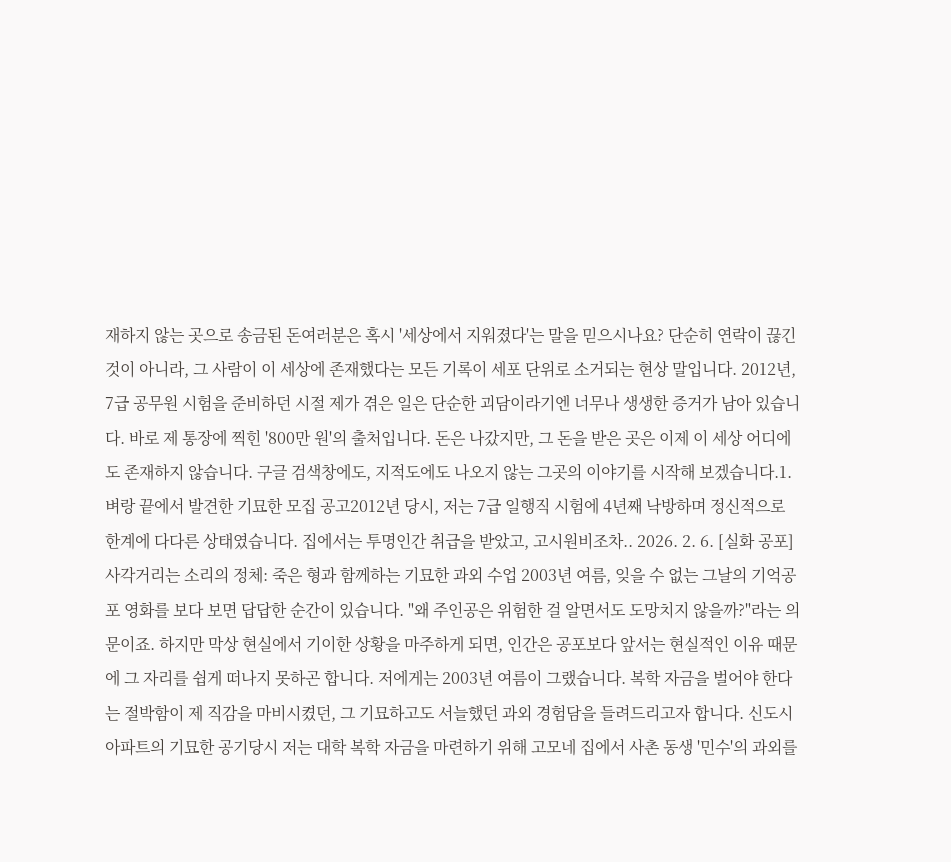재하지 않는 곳으로 송금된 돈여러분은 혹시 '세상에서 지워졌다'는 말을 믿으시나요? 단순히 연락이 끊긴 것이 아니라, 그 사람이 이 세상에 존재했다는 모든 기록이 세포 단위로 소거되는 현상 말입니다. 2012년, 7급 공무원 시험을 준비하던 시절 제가 겪은 일은 단순한 괴담이라기엔 너무나 생생한 증거가 남아 있습니다. 바로 제 통장에 찍힌 '800만 원'의 출처입니다. 돈은 나갔지만, 그 돈을 받은 곳은 이제 이 세상 어디에도 존재하지 않습니다. 구글 검색창에도, 지적도에도 나오지 않는 그곳의 이야기를 시작해 보겠습니다.1. 벼랑 끝에서 발견한 기묘한 모집 공고2012년 당시, 저는 7급 일행직 시험에 4년째 낙방하며 정신적으로 한계에 다다른 상태였습니다. 집에서는 투명인간 취급을 받았고, 고시원비조차.. 2026. 2. 6. [실화 공포] 사각거리는 소리의 정체: 죽은 형과 함께하는 기묘한 과외 수업 2003년 여름, 잊을 수 없는 그날의 기억공포 영화를 보다 보면 답답한 순간이 있습니다. "왜 주인공은 위험한 걸 알면서도 도망치지 않을까?"라는 의문이죠. 하지만 막상 현실에서 기이한 상황을 마주하게 되면, 인간은 공포보다 앞서는 현실적인 이유 때문에 그 자리를 쉽게 떠나지 못하곤 합니다. 저에게는 2003년 여름이 그랬습니다. 복학 자금을 벌어야 한다는 절박함이 제 직감을 마비시켰던, 그 기묘하고도 서늘했던 과외 경험담을 들려드리고자 합니다. 신도시 아파트의 기묘한 공기당시 저는 대학 복학 자금을 마련하기 위해 고모네 집에서 사촌 동생 '민수'의 과외를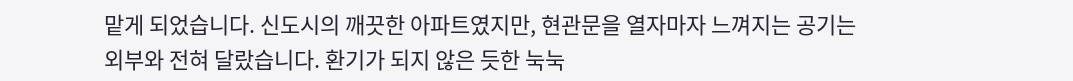맡게 되었습니다. 신도시의 깨끗한 아파트였지만, 현관문을 열자마자 느껴지는 공기는 외부와 전혀 달랐습니다. 환기가 되지 않은 듯한 눅눅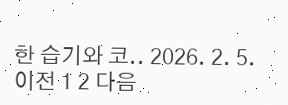한 습기와 코.. 2026. 2. 5. 이전 1 2 다음